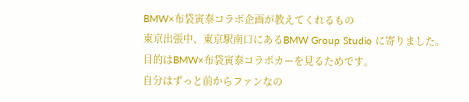BMW×布袋寅泰コラボ企画が教えてくれるもの
東京出張中、東京駅南口にあるBMW Group Studio に寄りました。
目的はBMW×布袋寅泰コラボカーを見るためです。
自分はずっと前からファンなの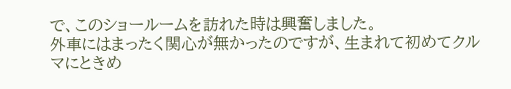で、このショールームを訪れた時は興奮しました。
外車にはまったく関心が無かったのですが、生まれて初めてクルマにときめ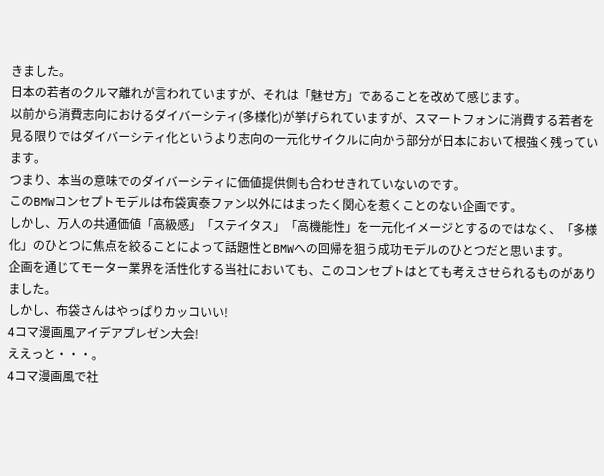きました。
日本の若者のクルマ離れが言われていますが、それは「魅せ方」であることを改めて感じます。
以前から消費志向におけるダイバーシティ(多様化)が挙げられていますが、スマートフォンに消費する若者を見る限りではダイバーシティ化というより志向の一元化サイクルに向かう部分が日本において根強く残っています。
つまり、本当の意味でのダイバーシティに価値提供側も合わせきれていないのです。
このBMWコンセプトモデルは布袋寅泰ファン以外にはまったく関心を惹くことのない企画です。
しかし、万人の共通価値「高級感」「ステイタス」「高機能性」を一元化イメージとするのではなく、「多様化」のひとつに焦点を絞ることによって話題性とBMWへの回帰を狙う成功モデルのひとつだと思います。
企画を通じてモーター業界を活性化する当社においても、このコンセプトはとても考えさせられるものがありました。
しかし、布袋さんはやっぱりカッコいい!
4コマ漫画風アイデアプレゼン大会!
ええっと・・・。
4コマ漫画風で社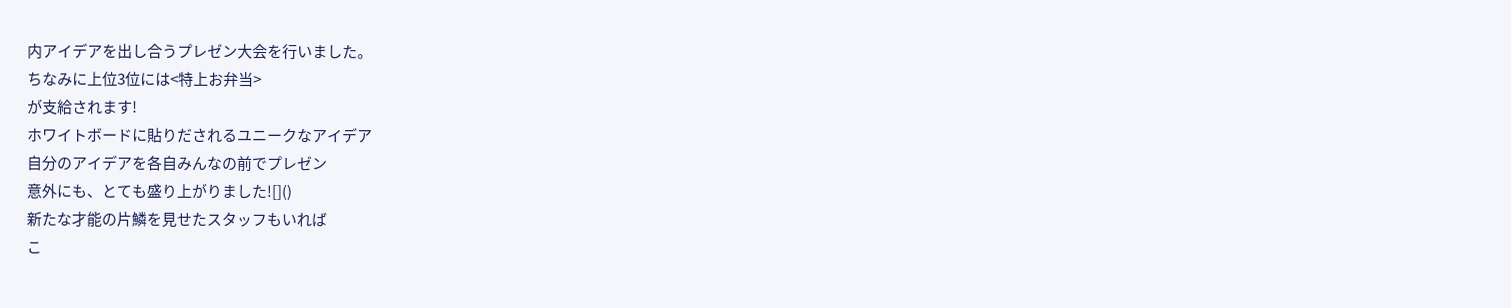内アイデアを出し合うプレゼン大会を行いました。
ちなみに上位3位には<特上お弁当>
が支給されます!
ホワイトボードに貼りだされるユニークなアイデア
自分のアイデアを各自みんなの前でプレゼン
意外にも、とても盛り上がりました![]()
新たな才能の片鱗を見せたスタッフもいれば
こ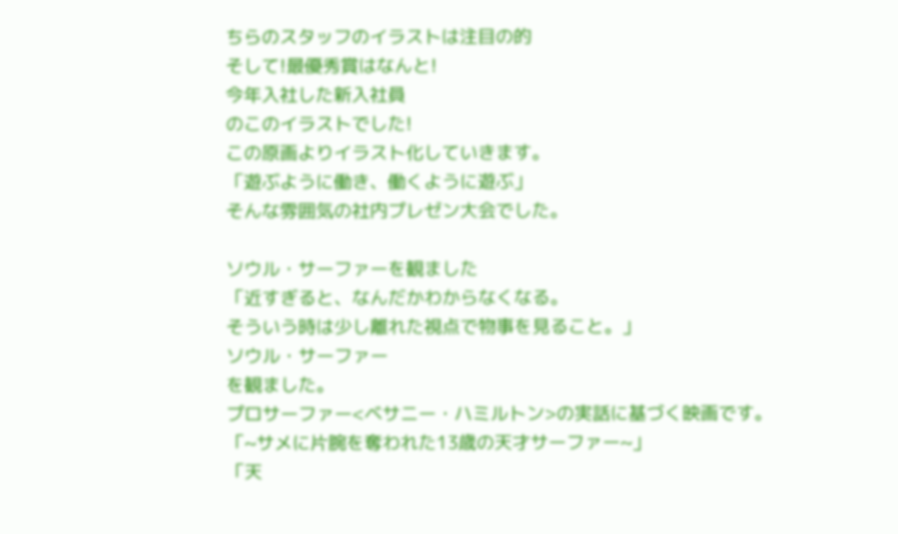ちらのスタッフのイラストは注目の的
そして!最優秀賞はなんと!
今年入社した新入社員
のこのイラストでした!
この原画よりイラスト化していきます。
「遊ぶように働き、働くように遊ぶ」
そんな雰囲気の社内プレゼン大会でした。

ソウル・サーファーを観ました
「近すぎると、なんだかわからなくなる。
そういう時は少し離れた視点で物事を見ること。」
ソウル・サーファー
を観ました。
プロサーファー<ベサニー・ハミルトン>の実話に基づく映画です。
「~サメに片腕を奪われた13歳の天才サーファー~」
「天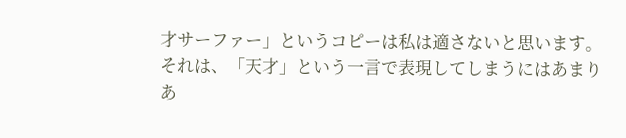才サーファー」というコピーは私は適さないと思います。それは、「天才」という一言で表現してしまうにはあまりあ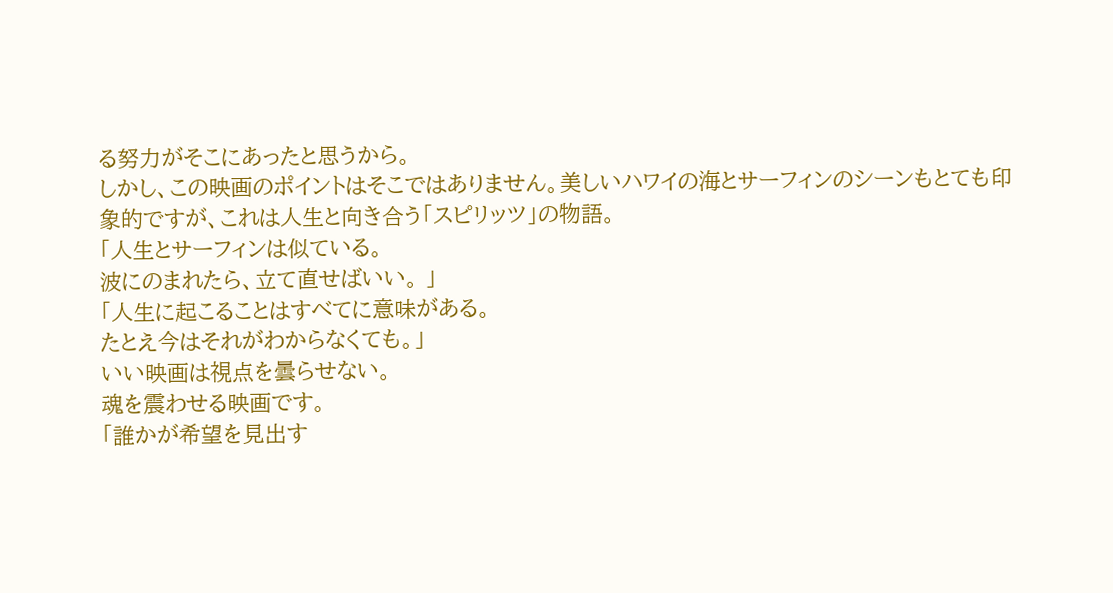る努力がそこにあったと思うから。
しかし、この映画のポイントはそこではありません。美しいハワイの海とサーフィンのシーンもとても印象的ですが、これは人生と向き合う「スピリッツ」の物語。
「人生とサーフィンは似ている。
波にのまれたら、立て直せばいい。 」
「人生に起こることはすべてに意味がある。
たとえ今はそれがわからなくても。」
いい映画は視点を曇らせない。
魂を震わせる映画です。
「誰かが希望を見出す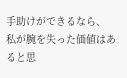手助けができるなら、
私が腕を失った価値はあると思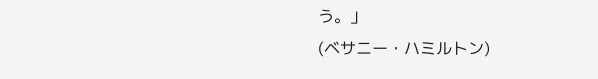う。」
(ベサニー・ハミルトン)